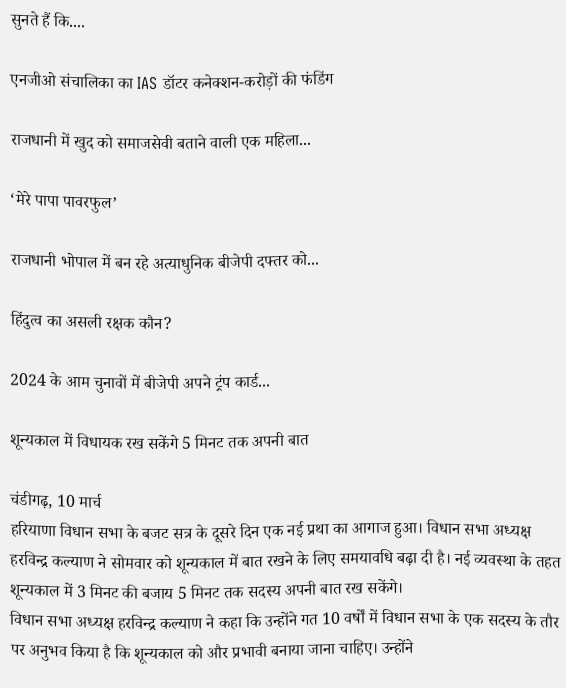सुनते हैं कि....

एनजीओ संचालिका का IAS डॉटर कनेक्शन-करोड़ों की फंडिंग

राजधानी में खुद को समाजसेवी बताने वाली एक महिला...

‘मेरे पापा पावरफुल’

राजधानी भोपाल में बन रहे अत्याधुनिक बीजेपी दफ्तर को...

हिंदुत्व का असली रक्षक कौन?

2024 के आम चुनावों में बीजेपी अपने ट्रंप कार्ड...

शून्यकाल में विधायक रख सकेंगे 5 मिनट तक अपनी बात

चंडीगढ़, 10 मार्च
हरियाणा विधान सभा के बजट सत्र के दूसरे दिन एक नई प्रथा का आगाज हुआ। विधान सभा अध्यक्ष हरविन्द्र कल्याण ने सोमवार को शून्यकाल में बात रखने के लिए समयावधि बढ़ा दी है। नई व्यवस्था के तहत शून्यकाल में 3 मिनट की बजाय 5 मिनट तक सदस्य अपनी बात रख सकेंगे।
विधान सभा अध्यक्ष हरविन्द्र कल्याण ने कहा कि उन्होंने गत 10 वर्षों में विधान सभा के एक सदस्य के तौर पर अनुभव किया है कि शून्यकाल को और प्रभावी बनाया जाना चाहिए। उन्होंने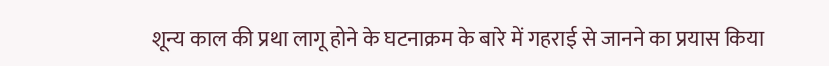शून्य काल की प्रथा लागू होने के घटनाक्रम के बारे में गहराई से जानने का प्रयास किया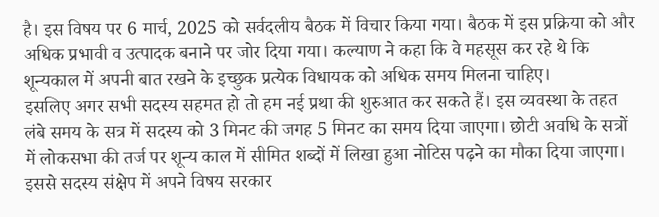है। इस विषय पर 6 मार्च, 2025 को सर्वदलीय बैठक में विचार किया गया। बैठक में इस प्रक्रिया को और अधिक प्रभावी व उत्पादक बनाने पर जोर दिया गया। कल्याण ने कहा कि वे महसूस कर रहे थे कि शून्यकाल में अपनी बात रखने के इच्छुक प्रत्येक विधायक को अधिक समय मिलना चाहिए।
इसलिए अगर सभी सदस्य सहमत हो तो हम नई प्रथा की शुरुआत कर सकते हैं। इस व्यवस्था के तहत लंबे समय के सत्र में सदस्य को 3 मिनट की जगह 5 मिनट का समय दिया जाएगा। छोटी अवधि के सत्रों में लोकसभा की तर्ज पर शून्य काल में सीमित शब्दों में लिखा हुआ नोटिस पढ़ने का मौका दिया जाएगा। इससे सदस्य संक्षेप में अपने विषय सरकार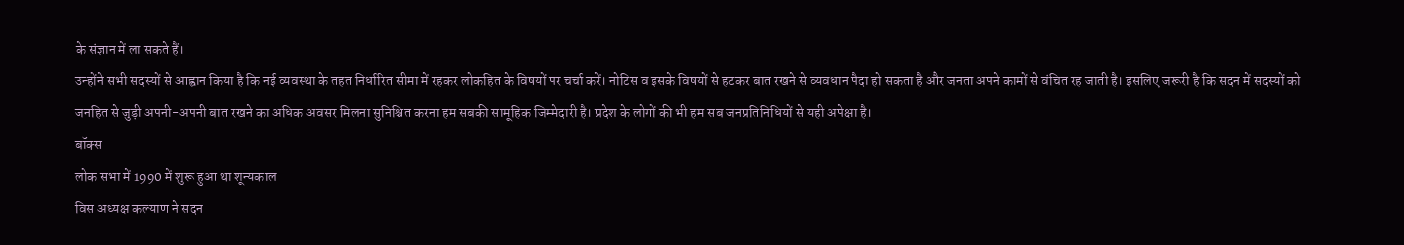के संज्ञान में ला सकते हैं।
उन्होंने सभी सदस्यों से आह्वान किया है कि नई व्यवस्था के तहत निर्धारित सीमा में रहकर लोकहित के विषयों पर चर्चा करें। नोटिस व इसके विषयों से हटकर बात रखने से व्यवधान पैदा हो सकता है और जनता अपने कामों से वंचित रह जाती है। इसलिए जरूरी है कि सदन में सदस्यों को जनहित से जुड़ी अपनी-अपनी बात रखने का अधिक अवसर मिलना सुनिश्चित करना हम सबकी सामूहिक जिम्मेदारी है। प्रदेश के लोगों की भी हम सब जनप्रतिनिधियों से यही अपेक्षा है।
बॉक्स
लोक सभा में 1990 में शुरू हुआ था शून्यकाल
विस अध्यक्ष कल्याण ने सदन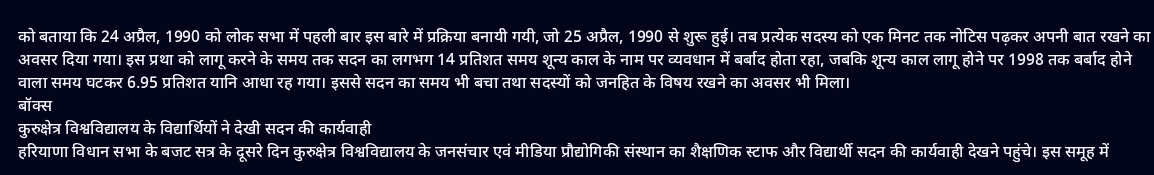को बताया कि 24 अप्रैल, 1990 को लोक सभा में पहली बार इस बारे में प्रक्रिया बनायी गयी, जो 25 अप्रैल, 1990 से शुरू हुई। तब प्रत्येक सदस्य को एक मिनट तक नोटिस पढ़कर अपनी बात रखने का अवसर दिया गया। इस प्रथा को लागू करने के समय तक सदन का लगभग 14 प्रतिशत समय शून्य काल के नाम पर व्यवधान में बर्बाद होता रहा, जबकि शून्य काल लागू होने पर 1998 तक बर्बाद होने वाला समय घटकर 6.95 प्रतिशत यानि आधा रह गया। इससे सदन का समय भी बचा तथा सदस्यों को जनहित के विषय रखने का अवसर भी मिला।
बॉक्स
कुरुक्षेत्र विश्वविद्यालय के विद्यार्थियों ने देखी सदन की कार्यवाही
हरियाणा विधान सभा के बजट सत्र के दूसरे दिन कुरुक्षेत्र विश्वविद्यालय के जनसंचार एवं मीडिया प्रौद्योगिकी संस्थान का शैक्षणिक स्टाफ और विद्यार्थी सदन की कार्यवाही देखने पहुंचे। इस समूह में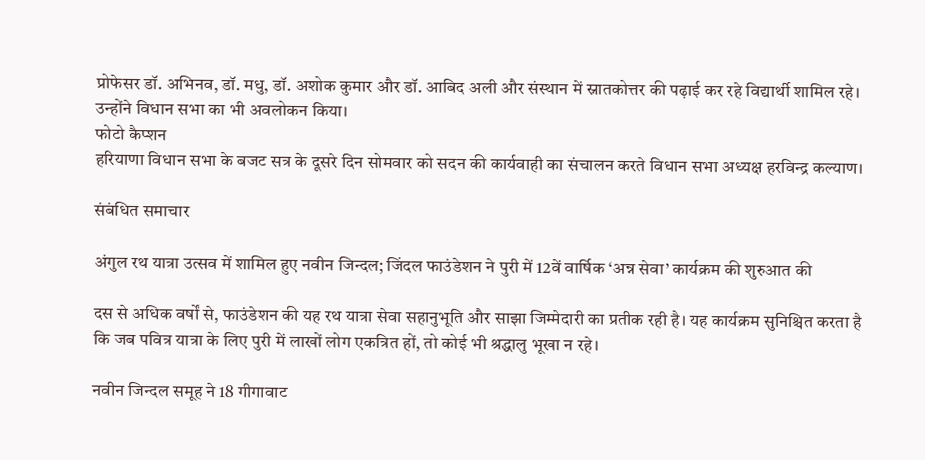प्रोफेसर डॉ. अभिनव, डॉ. मधु, डॉ. अशोक कुमार और डॉ. आबिद अली और संस्थान में स्नातकोत्तर की पढ़ाई कर रहे विद्यार्थी शामिल रहे। उन्होंने विधान सभा का भी अवलोकन किया।
फोटो कैप्शन
हरियाणा विधान सभा के बजट सत्र के दूसरे दिन सोमवार को सदन की कार्यवाही का संचालन करते विधान सभा अध्यक्ष हरविन्द्र कल्याण।

संबंधित समाचार

अंगुल रथ यात्रा उत्सव में शामिल हुए नवीन जिन्दल; जिंदल फाउंडेशन ने पुरी में 12वें वार्षिक ‘अन्न सेवा’ कार्यक्रम की शुरुआत की

दस से अधिक वर्षों से, फाउंडेशन की यह रथ यात्रा सेवा सहानुभूति और साझा जिम्मेदारी का प्रतीक रही है। यह कार्यक्रम सुनिश्चित करता है कि जब पवित्र यात्रा के लिए पुरी में लाखों लोग एकत्रित हों, तो कोई भी श्रद्धालु भूखा न रहे।

नवीन जिन्दल समूह ने 18 गीगावाट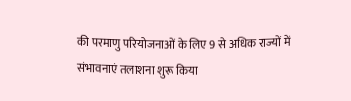की परमाणु परियोजनाओं के लिए 9 से अधिक राज्यों में संभावनाएं तलाशना शुरू किया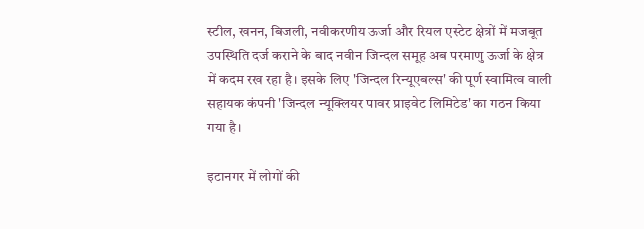स्टील, खनन, बिजली, नवीकरणीय ऊर्जा और रियल एस्टेट क्षेत्रों में मजबूत उपस्थिति दर्ज कराने के बाद नवीन जिन्दल समूह अब परमाणु ऊर्जा के क्षेत्र में कदम रख रहा है। इसके लिए 'जिन्दल रिन्यूएबल्स' की पूर्ण स्वामित्व वाली सहायक कंपनी 'जिन्दल न्यूक्लियर पावर प्राइवेट लिमिटेड' का गठन किया गया है।

इटानगर में लोगों की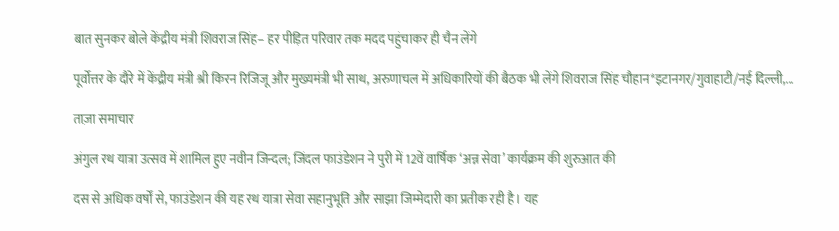बात सुनकर बोले केंद्रीय मंत्री शिवराज सिंह– हर पीड़ित परिवार तक मदद पहुंचाकर ही चैन लेंगे

पूर्वोत्तर के दौरे में केंद्रीय मंत्री श्री किरन रिजिजू और मुख्यमंत्री भी साथ, अरुणाचल में अधिकारियों की बैठक भी लेंगे शिवराज सिंह चौहान*इटानगर/गुवाहाटी/नई दिल्ली,...

ताज़ा समाचार

अंगुल रथ यात्रा उत्सव में शामिल हुए नवीन जिन्दल; जिंदल फाउंडेशन ने पुरी में 12वें वार्षिक ‘अन्न सेवा’ कार्यक्रम की शुरुआत की

दस से अधिक वर्षों से, फाउंडेशन की यह रथ यात्रा सेवा सहानुभूति और साझा जिम्मेदारी का प्रतीक रही है। यह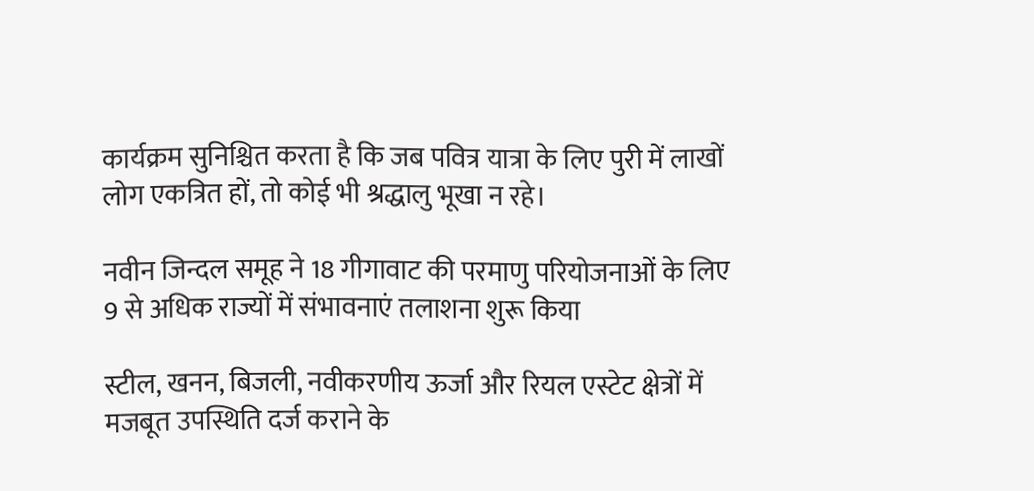कार्यक्रम सुनिश्चित करता है कि जब पवित्र यात्रा के लिए पुरी में लाखों लोग एकत्रित हों, तो कोई भी श्रद्धालु भूखा न रहे।

नवीन जिन्दल समूह ने 18 गीगावाट की परमाणु परियोजनाओं के लिए 9 से अधिक राज्यों में संभावनाएं तलाशना शुरू किया

स्टील, खनन, बिजली, नवीकरणीय ऊर्जा और रियल एस्टेट क्षेत्रों में मजबूत उपस्थिति दर्ज कराने के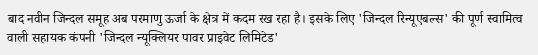बाद नवीन जिन्दल समूह अब परमाणु ऊर्जा के क्षेत्र में कदम रख रहा है। इसके लिए 'जिन्दल रिन्यूएबल्स' की पूर्ण स्वामित्व वाली सहायक कंपनी 'जिन्दल न्यूक्लियर पावर प्राइवेट लिमिटेड'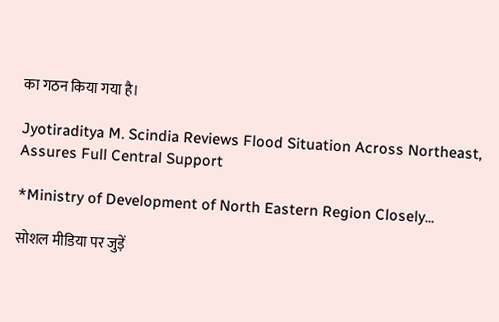का गठन किया गया है।

Jyotiraditya M. Scindia Reviews Flood Situation Across Northeast, Assures Full Central Support

*Ministry of Development of North Eastern Region Closely...

सोशल मीडिया पर जुड़ें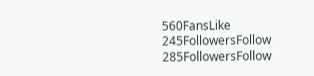560FansLike
245FollowersFollow
285FollowersFollow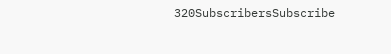320SubscribersSubscribe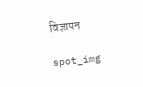विज्ञापन

spot_img